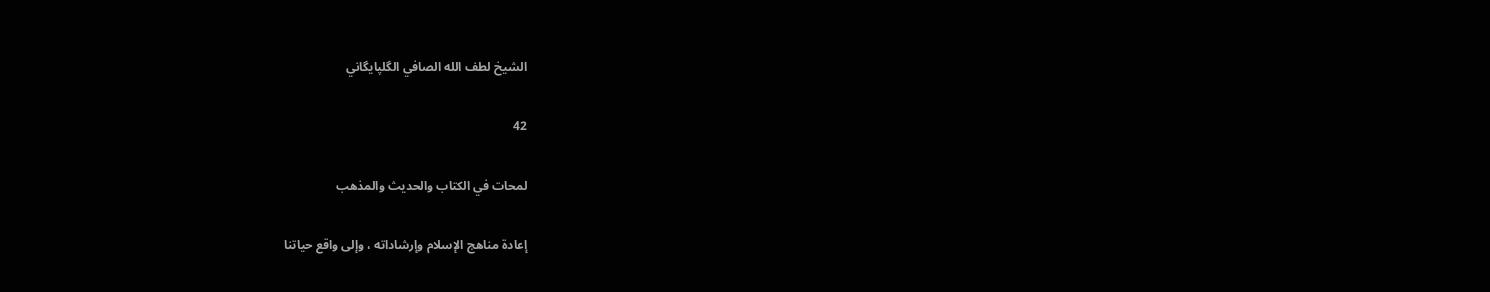الشيخ لطف الله الصافي الگلپايگاني

42

لمحات في الكتاب والحديث والمذهب

إعادة مناهج الإسلام وإرشاداته ، وإلى واقع حياتنا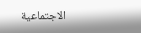الاجتماعية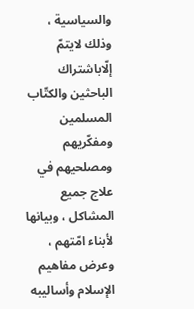والسياسية ، وذلك لايتمّ إلّاباشتراك الباحثين والكتّاب المسلمين ومفكّريهم ومصلحيهم في علاج جميع المشاكل ، وبيانها لأبناء امّتهم ، وعرض مفاهيم الإسلام وأساليبه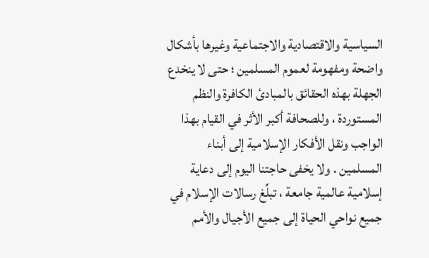السياسية والاقتصادية والاجتماعية وغيرها بأشكال واضحة ومفهومة لعموم المسلمين ؛ حتى لا ينخدع الجهلة بهذه الحقائق بالمبادئ الكافرة والنظم المستوردة ، وللصحافة أكبر الأثر في القيام بهذا الواجب ونقل الأفكار الإسلامية إلى أبناء المسلمين . ولا يخفى حاجتنا اليوم إلى دعاية إسلامية عالمية جامعة ، تبلِّغ رسالات الإسلام في جميع نواحي الحياة إلى جميع الأجيال والأمم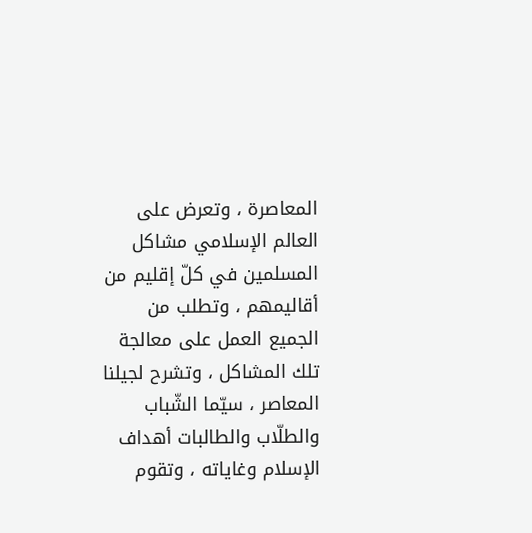المعاصرة ، وتعرض على العالم الإسلامي مشاكل المسلمين في كلّ إقليم من أقاليمهم ، وتطلب من الجميع العمل على معالجة تلك المشاكل ، وتشرح لجيلنا المعاصر ، سيّما الشّباب والطلّاب والطالبات أهداف الإسلام وغاياته ، وتقوم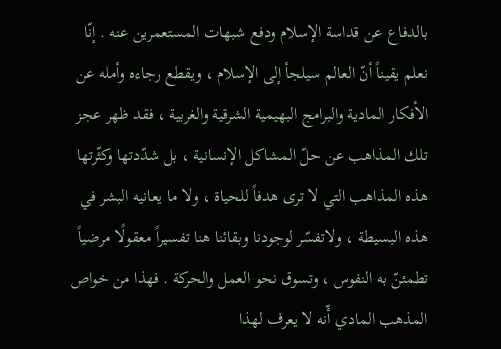بالدفاع عن قداسة الإسلام ودفع شبهات المستعمرين عنه . إنّا نعلم يقيناً أنّ العالم سيلجأ إلى الإسلام ، ويقطع رجاءه وأمله عن الأفكار المادية والبرامج البهيمية الشرقية والغربية ، فقد ظهر عجز تلك المذاهب عن حلّ المشاكل الإنسانية ، بل شدّدتها وكثّرتها هذه المذاهب التي لا ترى هدفاً للحياة ، ولا ما يعانيه البشر في هذه البسيطة ، ولاتفسّر لوجودنا وبقائنا هنا تفسيراً معقولًا مرضياً تطمئنّ به النفوس ، وتسوق نحو العمل والحركة . فهذا من خواص المذهب المادي أّنه لا يعرف لهذا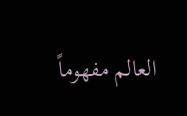العالم مفهوماً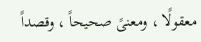معقولًا ، ومعنىً صحيحاً ، وقصداً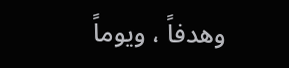وهدفاً ، ويوماً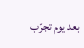بعد يوم تجرّب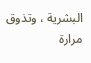البشرية ، وتذوق مرارة